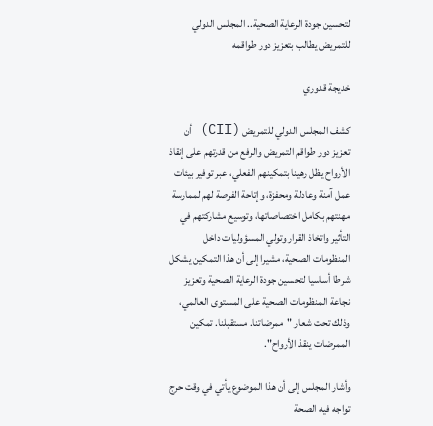لتحسين جودة الرعاية الصحية.. المجلس الدولي للتمريض يطالب بتعزيز دور طواقمه

خديجة قدوري

كشف المجلس الدولي للتمريض (CII) أن تعزيز دور طواقم التمريض والرفع من قدرتهم على إنقاذ الأرواح يظل رهينا بتمكينهم الفعلي، عبر توفير بيئات عمل آمنة وعادلة ومحفزة، وإتاحة الفرصة لهم لممارسة مهنتهم بكامل اختصاصاتها، وتوسيع مشاركتهم في التأثير واتخاذ القرار وتولي المسؤوليات داخل المنظومات الصحية، مشيرا إلى أن هذا التمكين يشكل شرطا أساسيا لتحسين جودة الرعاية الصحية وتعزيز نجاعة المنظومات الصحية على المستوى العالمي، وذلك تحت شعار "ممرضاتنا. مستقبلنا. تمكين الممرضات ينقذ الأرواح".

وأشار المجلس إلى أن هذا الموضوع يأتي في وقت حرج تواجه فيه الصحة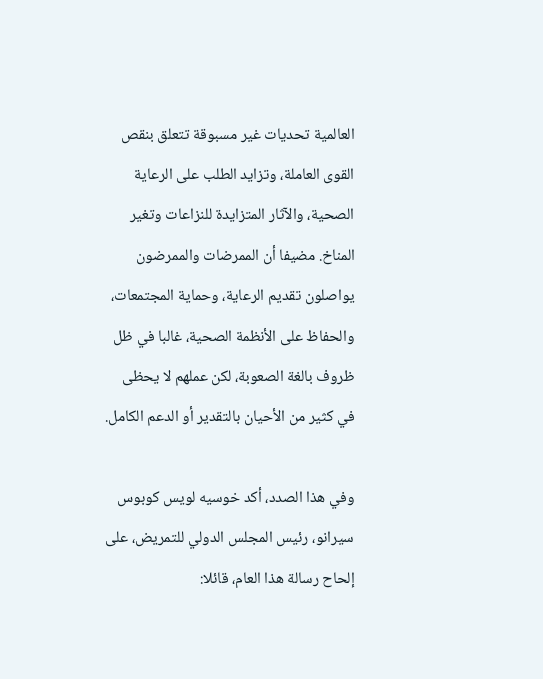العالمية تحديات غير مسبوقة تتعلق بنقص القوى العاملة، وتزايد الطلب على الرعاية الصحية، والآثار المتزايدة للنزاعات وتغير المناخ. مضيفا أن الممرضات والممرضون يواصلون تقديم الرعاية، وحماية المجتمعات، والحفاظ على الأنظمة الصحية، غالبا في ظل ظروف بالغة الصعوبة، لكن عملهم لا يحظى في كثير من الأحيان بالتقدير أو الدعم الكامل.

وفي هذا الصدد، أكد خوسيه لويس كوبوس سيرانو، رئيس المجلس الدولي للتمريض، على إلحاح رسالة هذا العام، قائلا: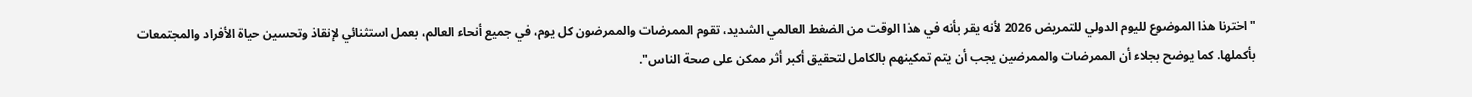"اخترنا هذا الموضوع لليوم الدولي للتمريض 2026 لأنه يقر بأنه في هذا الوقت من الضغط العالمي الشديد، تقوم الممرضات والممرضون كل يوم، في جميع أنحاء العالم، بعمل استثنائي لإنقاذ وتحسين حياة الأفراد والمجتمعات بأكملها. كما يوضح بجلاء أن الممرضات والممرضين يجب أن يتم تمكينهم بالكامل لتحقيق أكبر أثر ممكن على صحة الناس".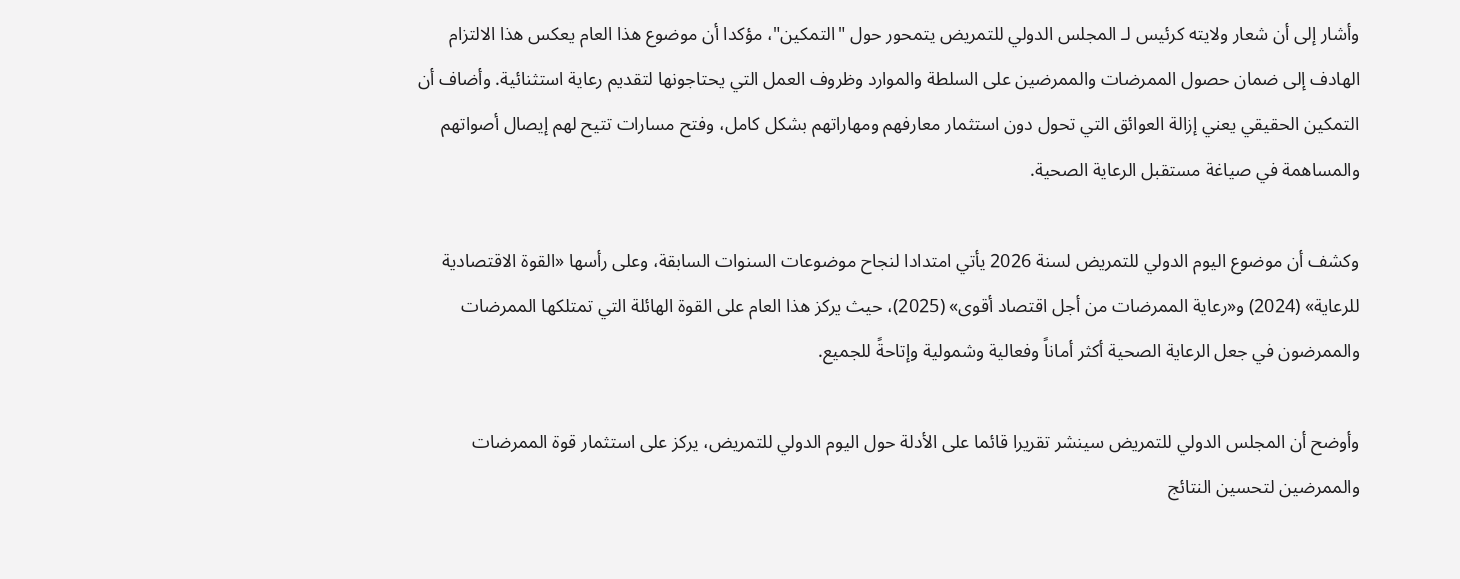وأشار إلى أن شعار ولايته كرئيس لـ المجلس الدولي للتمريض يتمحور حول "التمكين"، مؤكدا أن موضوع هذا العام يعكس هذا الالتزام الهادف إلى ضمان حصول الممرضات والممرضين على السلطة والموارد وظروف العمل التي يحتاجونها لتقديم رعاية استثنائية. وأضاف أن التمكين الحقيقي يعني إزالة العوائق التي تحول دون استثمار معارفهم ومهاراتهم بشكل كامل، وفتح مسارات تتيح لهم إيصال أصواتهم والمساهمة في صياغة مستقبل الرعاية الصحية.

وكشف أن موضوع اليوم الدولي للتمريض لسنة 2026 يأتي امتدادا لنجاح موضوعات السنوات السابقة، وعلى رأسها «القوة الاقتصادية للرعاية» (2024) و«رعاية الممرضات من أجل اقتصاد أقوى» (2025)، حيث يركز هذا العام على القوة الهائلة التي تمتلكها الممرضات والممرضون في جعل الرعاية الصحية أكثر أماناً وفعالية وشمولية وإتاحةً للجميع.

وأوضح أن المجلس الدولي للتمريض سينشر تقريرا قائما على الأدلة حول اليوم الدولي للتمريض، يركز على استثمار قوة الممرضات والممرضين لتحسين النتائج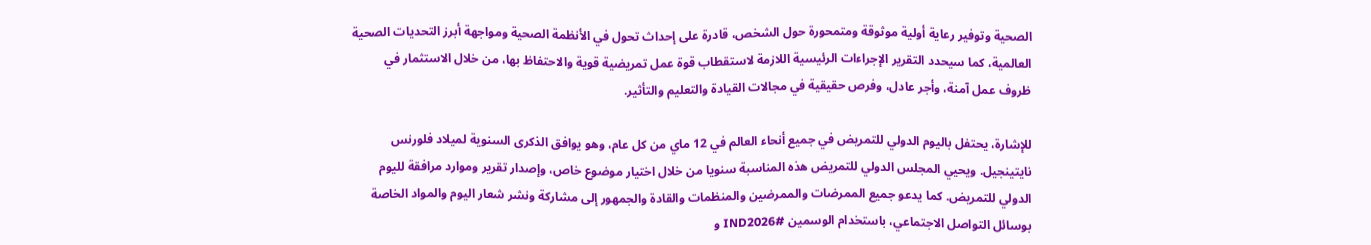الصحية وتوفير رعاية أولية موثوقة ومتمحورة حول الشخص، قادرة على إحداث تحول في الأنظمة الصحية ومواجهة أبرز التحديات الصحية العالمية، كما سيحدد التقرير الإجراءات الرئيسية اللازمة لاستقطاب قوة عمل تمريضية قوية والاحتفاظ بها، من خلال الاستثمار في ظروف عمل آمنة، وأجر عادل، وفرص حقيقية في مجالات القيادة والتعليم والتأثير.

للإشارة، يحتفل باليوم الدولي للتمريض في جميع أنحاء العالم في 12 ماي من كل عام، وهو يوافق الذكرى السنوية لميلاد فلورنس نايتينجيل. ويحيي المجلس الدولي للتمريض هذه المناسبة سنويا من خلال اختيار موضوع خاص، وإصدار تقرير وموارد مرافقة لليوم الدولي للتمريض. كما يدعو جميع الممرضات والممرضين والمنظمات والقادة والجمهور إلى مشاركة ونشر شعار اليوم والمواد الخاصة بوسائل التواصل الاجتماعي، باستخدام الوسمين #IND2026 و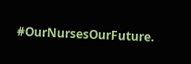#OurNursesOurFuture.